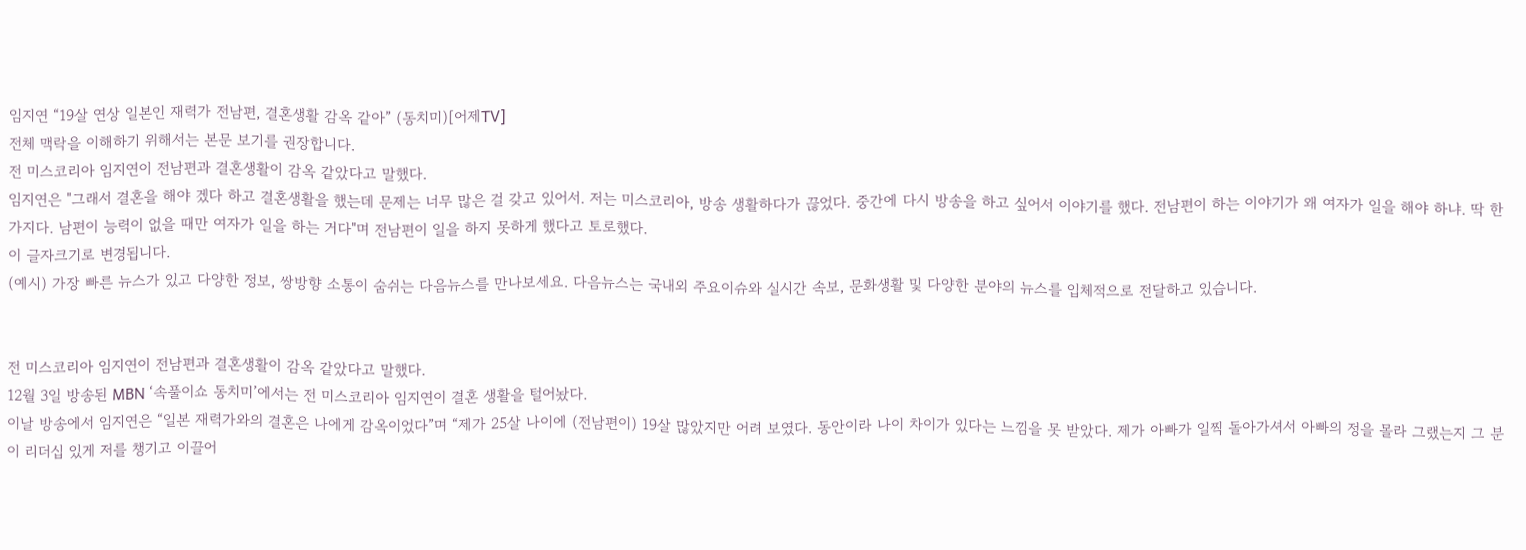임지연 “19살 연상 일본인 재력가 전남편, 결혼생활 감옥 같아” (동치미)[어제TV]
전체 맥락을 이해하기 위해서는 본문 보기를 권장합니다.
전 미스코리아 임지연이 전남편과 결혼생활이 감옥 같았다고 말했다.
임지연은 "그래서 결혼을 해야 겠다 하고 결혼생활을 했는데 문제는 너무 많은 걸 갖고 있어서. 저는 미스코리아, 방송 생활하다가 끊었다. 중간에 다시 방송을 하고 싶어서 이야기를 했다. 전남편이 하는 이야기가 왜 여자가 일을 해야 하냐. 딱 한 가지다. 남편이 능력이 없을 때만 여자가 일을 하는 거다"며 전남편이 일을 하지 못하게 했다고 토로했다.
이 글자크기로 변경됩니다.
(예시) 가장 빠른 뉴스가 있고 다양한 정보, 쌍방향 소통이 숨쉬는 다음뉴스를 만나보세요. 다음뉴스는 국내외 주요이슈와 실시간 속보, 문화생활 및 다양한 분야의 뉴스를 입체적으로 전달하고 있습니다.


전 미스코리아 임지연이 전남편과 결혼생활이 감옥 같았다고 말했다.
12월 3일 방송된 MBN ‘속풀이쇼 동치미’에서는 전 미스코리아 임지연이 결혼 생활을 털어놨다.
이날 방송에서 임지연은 “일본 재력가와의 결혼은 나에게 감옥이었다”며 “제가 25살 나이에 (전남편이) 19살 많았지만 어려 보였다. 동안이라 나이 차이가 있다는 느낌을 못 받았다. 제가 아빠가 일찍 돌아가셔서 아빠의 정을 몰라 그랬는지 그 분이 리더십 있게 저를 챙기고 이끌어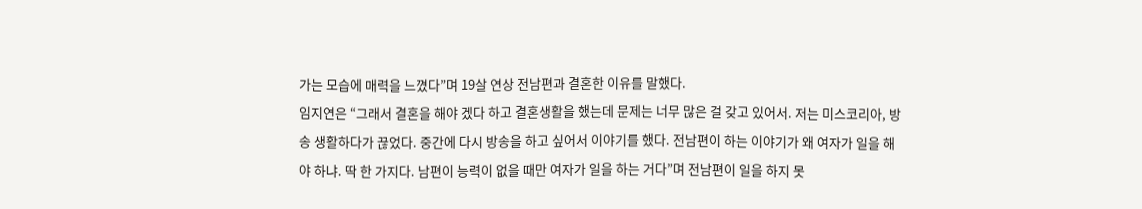가는 모습에 매력을 느꼈다”며 19살 연상 전남편과 결혼한 이유를 말했다.
임지연은 “그래서 결혼을 해야 겠다 하고 결혼생활을 했는데 문제는 너무 많은 걸 갖고 있어서. 저는 미스코리아, 방송 생활하다가 끊었다. 중간에 다시 방송을 하고 싶어서 이야기를 했다. 전남편이 하는 이야기가 왜 여자가 일을 해야 하냐. 딱 한 가지다. 남편이 능력이 없을 때만 여자가 일을 하는 거다”며 전남편이 일을 하지 못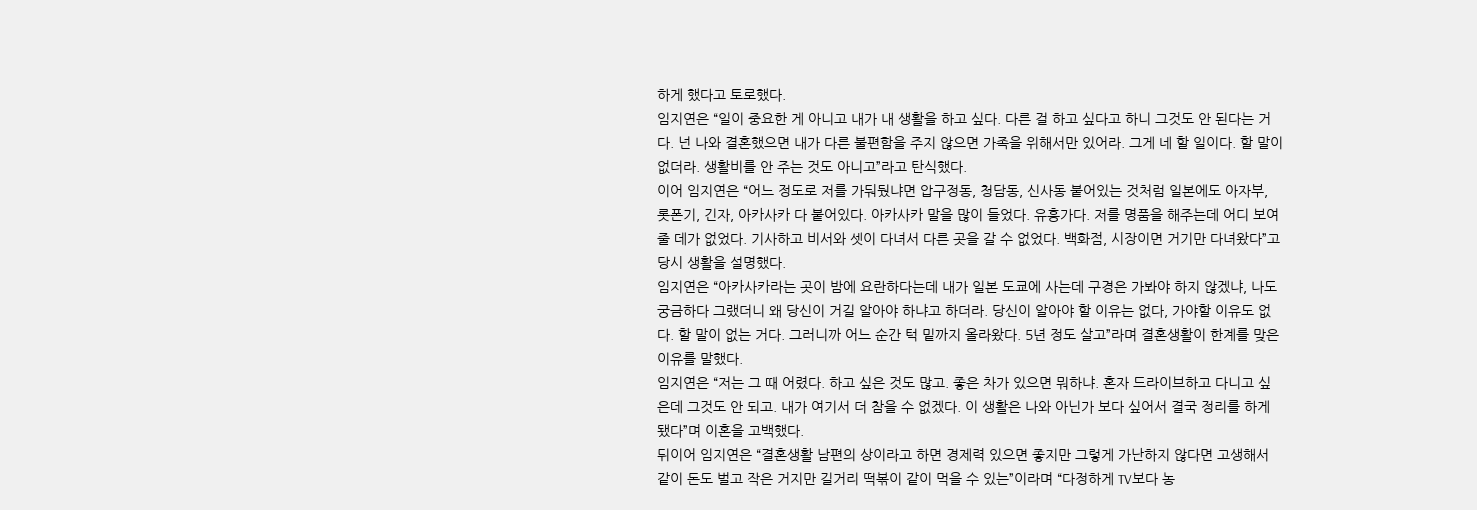하게 했다고 토로했다.
임지연은 “일이 중요한 게 아니고 내가 내 생활을 하고 싶다. 다른 걸 하고 싶다고 하니 그것도 안 된다는 거다. 넌 나와 결혼했으면 내가 다른 불편함을 주지 않으면 가족을 위해서만 있어라. 그게 네 할 일이다. 할 말이 없더라. 생활비를 안 주는 것도 아니고”라고 탄식했다.
이어 임지연은 “어느 정도로 저를 가둬뒀냐면 압구정동, 청담동, 신사동 붙어있는 것처럼 일본에도 아자부, 롯폰기, 긴자, 아카사카 다 붙어있다. 아카사카 말을 많이 들었다. 유흥가다. 저를 명품을 해주는데 어디 보여줄 데가 없었다. 기사하고 비서와 셋이 다녀서 다른 곳을 갈 수 없었다. 백화점, 시장이면 거기만 다녀왔다”고 당시 생활을 설명했다.
임지연은 “아카사카라는 곳이 밤에 요란하다는데 내가 일본 도쿄에 사는데 구경은 가봐야 하지 않겠냐, 나도 궁금하다 그랬더니 왜 당신이 거길 알아야 하냐고 하더라. 당신이 알아야 할 이유는 없다, 가야할 이유도 없다. 할 말이 없는 거다. 그러니까 어느 순간 턱 밑까지 올라왔다. 5년 정도 살고”라며 결혼생활이 한계를 맞은 이유를 말했다.
임지연은 “저는 그 때 어렸다. 하고 싶은 것도 많고. 좋은 차가 있으면 뭐하냐. 혼자 드라이브하고 다니고 싶은데 그것도 안 되고. 내가 여기서 더 참을 수 없겠다. 이 생활은 나와 아닌가 보다 싶어서 결국 정리를 하게 됐다”며 이혼을 고백했다.
뒤이어 임지연은 “결혼생활 남편의 상이라고 하면 경제력 있으면 좋지만 그렇게 가난하지 않다면 고생해서 같이 돈도 벌고 작은 거지만 길거리 떡볶이 같이 먹을 수 있는”이라며 “다정하게 TV보다 농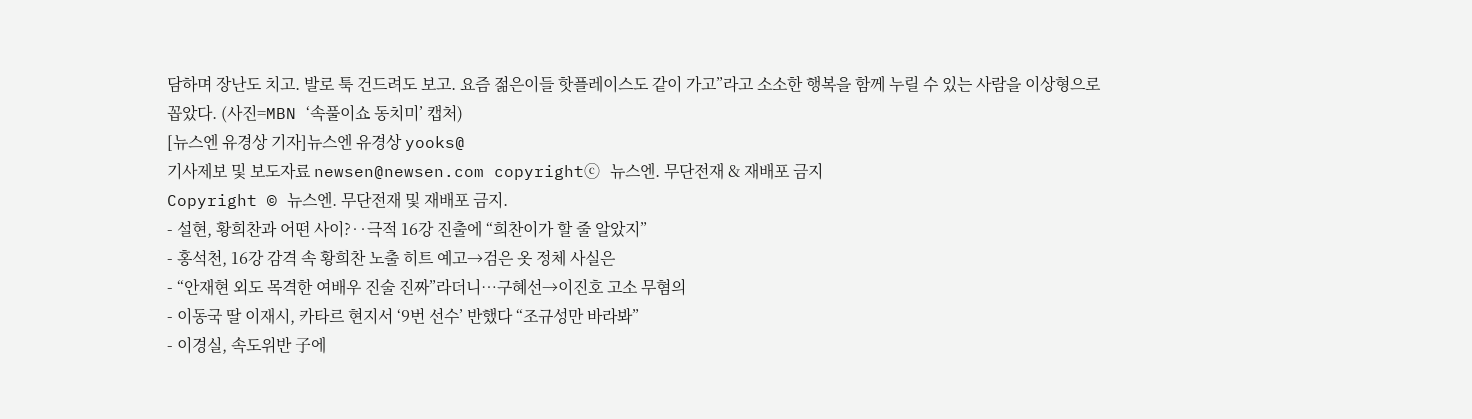담하며 장난도 치고. 발로 툭 건드려도 보고. 요즘 젊은이들 핫플레이스도 같이 가고”라고 소소한 행복을 함께 누릴 수 있는 사람을 이상형으로 꼽았다. (사진=MBN ‘속풀이쇼 동치미’ 캡처)
[뉴스엔 유경상 기자]뉴스엔 유경상 yooks@
기사제보 및 보도자료 newsen@newsen.com copyrightⓒ 뉴스엔. 무단전재 & 재배포 금지
Copyright © 뉴스엔. 무단전재 및 재배포 금지.
- 설현, 황희찬과 어떤 사이?‥극적 16강 진출에 “희찬이가 할 줄 알았지”
- 홍석천, 16강 감격 속 황희찬 노출 히트 예고→검은 옷 정체 사실은
- “안재현 외도 목격한 여배우 진술 진짜”라더니…구혜선→이진호 고소 무혐의
- 이동국 딸 이재시, 카타르 현지서 ‘9번 선수’ 반했다 “조규성만 바라봐”
- 이경실, 속도위반 子에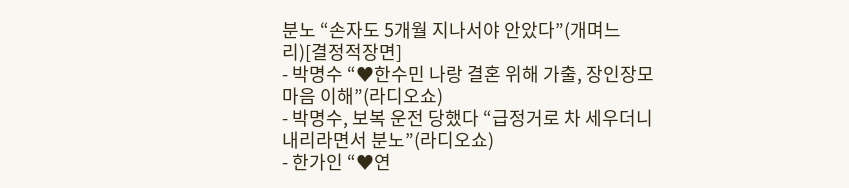분노 “손자도 5개월 지나서야 안았다”(개며느리)[결정적장면]
- 박명수 “♥한수민 나랑 결혼 위해 가출, 장인장모 마음 이해”(라디오쇼)
- 박명수, 보복 운전 당했다 “급정거로 차 세우더니 내리라면서 분노”(라디오쇼)
- 한가인 “♥연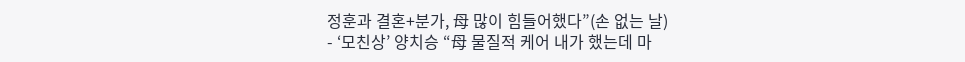정훈과 결혼+분가, 母 많이 힘들어했다”(손 없는 날)
- ‘모친상’ 양치승 “母 물질적 케어 내가 했는데 마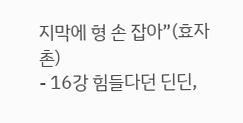지막에 형 손 잡아”(효자촌)
- 16강 힘들다던 딘딘,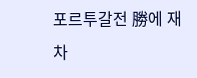포르투갈전 勝에 재차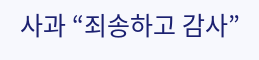사과 “죄송하고 감사”